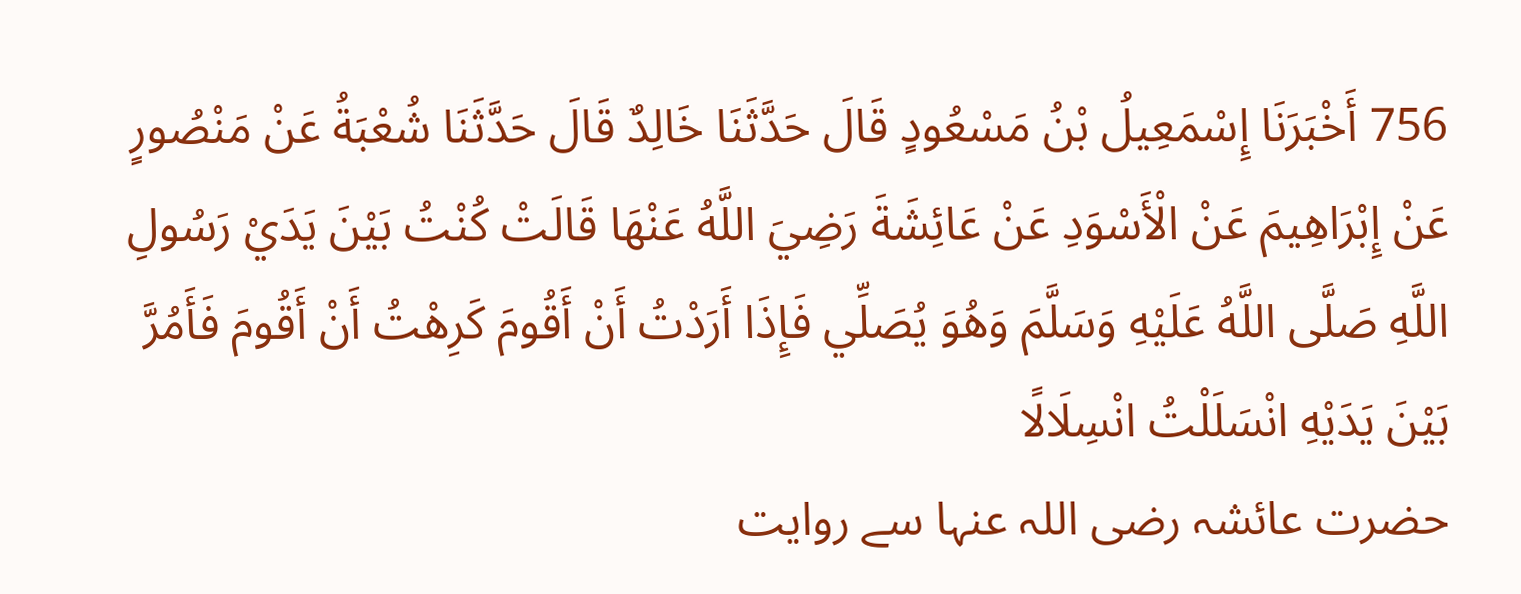756 أَخْبَرَنَا إِسْمَعِيلُ بْنُ مَسْعُودٍ قَالَ حَدَّثَنَا خَالِدٌ قَالَ حَدَّثَنَا شُعْبَةُ عَنْ مَنْصُورٍ عَنْ إِبْرَاهِيمَ عَنْ الْأَسْوَدِ عَنْ عَائِشَةَ رَضِيَ اللَّهُ عَنْهَا قَالَتْ كُنْتُ بَيْنَ يَدَيْ رَسُولِ اللَّهِ صَلَّى اللَّهُ عَلَيْهِ وَسَلَّمَ وَهُوَ يُصَلِّي فَإِذَا أَرَدْتُ أَنْ أَقُومَ كَرِهْتُ أَنْ أَقُومَ فَأَمُرَّ بَيْنَ يَدَيْهِ انْسَلَلْتُ انْسِلَالًا
حضرت عائشہ رضی اللہ عنہا سے روایت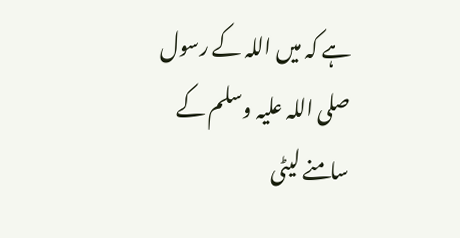ہے کہ میں اللہ کے رسول صلی اللہ علیہ وسلم کے سامنے لیٹی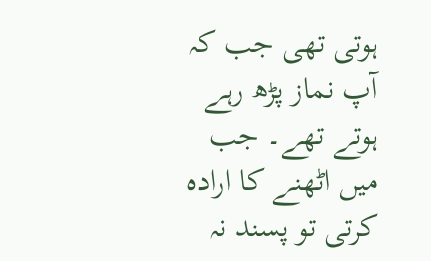ہوتی تھی جب کہ آپ نماز پڑھ رہے ہوتے تھے۔ جب میں اٹھنے کا ارادہ کرتی تو پسند نہ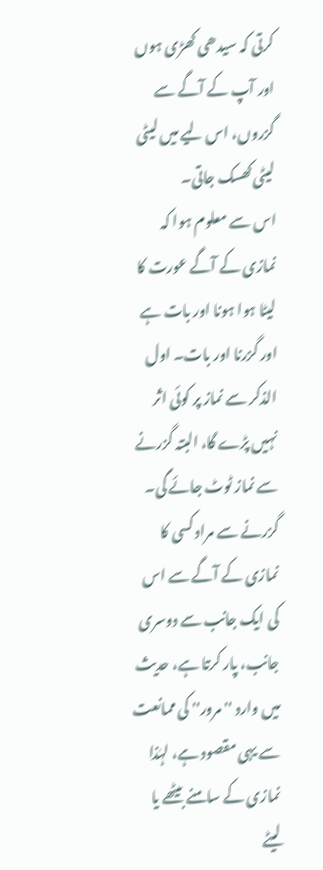کرتی کہ سیدھی کھڑی ہوں اور آپ کے آگے سے گزروں، اس لیے میں لیٹی لیٹی کھسک جاتی۔
اس سے معلوم ہوا کہ نمازی کے آگے عورت کا لیٹا ہوا ہونا اور بات ہے اور گزرنا اور بات۔ اول الذکر سے نماز پر کوئی اثر نہیں پڑے گا، البتہ گزرنے سے نماز ٹوٹ جائے گی۔ گزرنے سے مراد کسی کا نمازی کے آگے سے اس کی ایک جانب سے دوسری جانب، پار کرتا ہے، حدیث میں وارد ''مرور'' کی ممانعت سے یہی مقصود ہے، لہٰذا نمازی کے سامنے بیٹھے یا لیٹے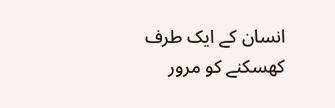انسان کے ایک طرف کھسکنے کو مرور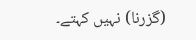(گزرنا) نہیں کہتے۔